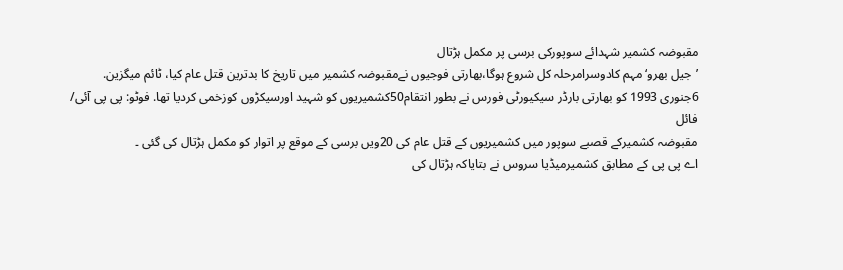مقبوضہ کشمیر شہدائے سوپورکی برسی پر مکمل ہڑتال
’جیل بھرو‘ مہم کادوسرامرحلہ کل شروع ہوگا،بھارتی فوجیوں نےمقبوضہ کشمیر میں تاریخ کا بدترین قتل عام کیا، ٹائم میگزین.
6جنوری 1993 کو بھارتی بارڈر سیکیورٹی فورس نے بطور انتقام50کشمیریوں کو شہید اورسیکڑوں کوزخمی کردیا تھا. فوٹو: پی پی آئی/ فائل
مقبوضہ کشمیرکے قصبے سوپور میں کشمیریوں کے قتل عام کی 20ویں برسی کے موقع پر اتوار کو مکمل ہڑتال کی گئی ۔
اے پی پی کے مطابق کشمیرمیڈیا سروس نے بتایاکہ ہڑتال کی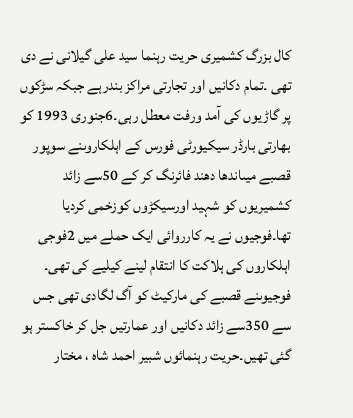کال بزرگ کشمیری حریت رہنما سید علی گیلانی نے دی تھی ۔تمام دکانیں اور تجارتی مراکز بندرہے جبکہ سڑکوں پر گاڑیوں کی آمد ورفت معطل رہی۔6جنوری 1993 کو بھارتی بارڈر سیکیورٹی فورس کے اہلکاروںنے سوپور قصبے میںاندھا دھند فائرنگ کر کے 50سے زائد کشمیریوں کو شہید اورسیکڑوں کوزخمی کردیا تھا۔فوجیوں نے یہ کارروائی ایک حملے میں 2فوجی اہلکاروں کی ہلاکت کا انتقام لینے کیلیے کی تھی۔
فوجیوںنے قصبے کی مارکیٹ کو آگ لگادی تھی جس سے 350سے زائد دکانیں اور عمارتیں جل کر خاکستر ہو گئی تھیں۔حریت رہنمائوں شبیر احمد شاہ ، مختار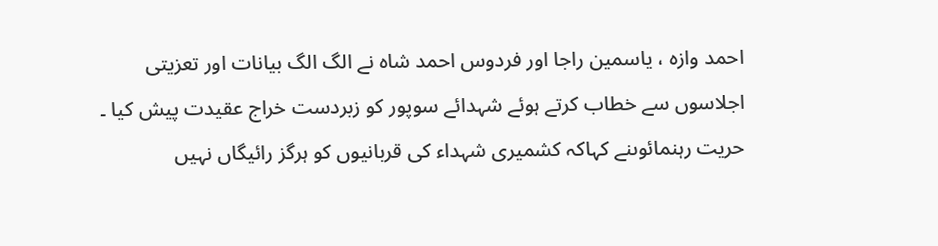احمد وازہ ، یاسمین راجا اور فردوس احمد شاہ نے الگ الگ بیانات اور تعزیتی اجلاسوں سے خطاب کرتے ہوئے شہدائے سوپور کو زبردست خراج عقیدت پیش کیا ۔ حریت رہنمائوںنے کہاکہ کشمیری شہداء کی قربانیوں کو ہرگز رائیگاں نہیں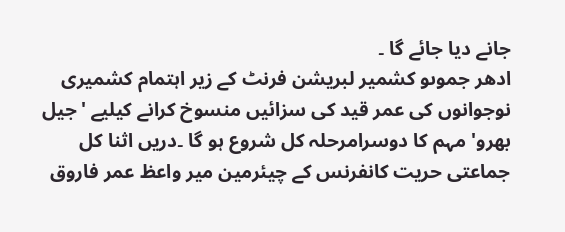جانے دیا جائے گا ۔
ادھر جموںو کشمیر لبریشن فرنٹ کے زیر اہتمام کشمیری نوجوانوں کی عمر قید کی سزائیں منسوخ کرانے کیلیے 'جیل بھرو' مہم کا دوسرامرحلہ کل شروع ہو گا ۔دریں اثنا کل جماعتی حریت کانفرنس کے چیئرمین میر واعظ عمر فاروق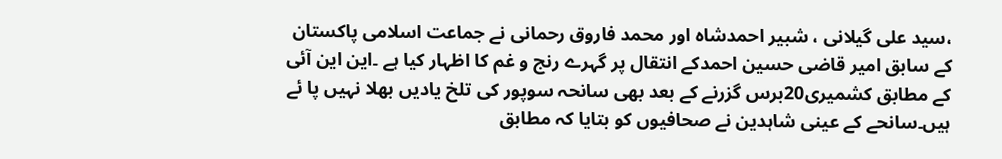،سید علی گیلانی ، شبیر احمدشاہ اور محمد فاروق رحمانی نے جماعت اسلامی پاکستان کے سابق امیر قاضی حسین احمدکے انتقال پر گہرے رنج و غم کا اظہار کیا ہے ۔این این آئی کے مطابق کشمیری20برس گزرنے کے بعد بھی سانحہ سوپور کی تلخ یادیں بھلا نہیں پا ئے ہیں۔سانحے کے عینی شاہدین نے صحافیوں کو بتایا کہ مطابق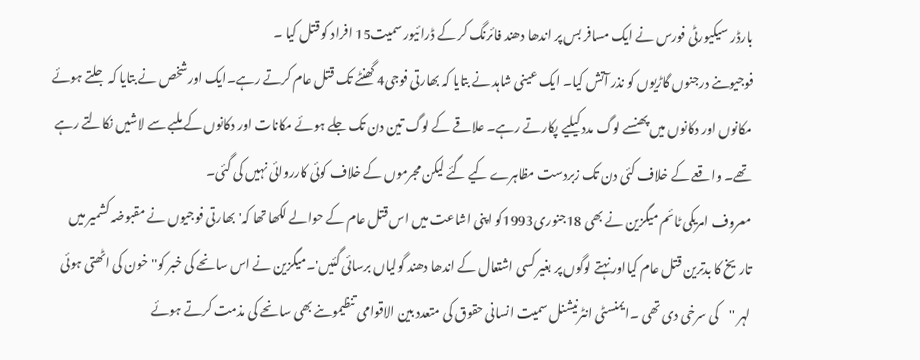بارڈر سیکیورٹی فورس نے ایک مسافر بس پر اندھا دھند فائرنگ کر کے ڈرائیور سمیت15 افراد کو قتل کیا ۔
فوجیوںنے درجنوں گاڑیوں کو نذر آتش کیا۔ ایک عینی شاہد نے بتایا کہ بھارتی فوجی4 گھنٹے تک قتل عام کرتے رہے۔ایک اورشخص نے بتایا کہ جلتے ہوئے مکانوں اور دکانوں میں پھنسے لوگ مدد کیلیے پکارتے رہے۔ علاقے کے لوگ تین دن تک جلے ہوئے مکانات اور دکانوں کے ملبے سے لاشیں نکالتے رہے تھے۔ واقعے کے خلاف کئی دن تک زبردست مظاہرے کیے گئے لیکن مجرموں کے خلاف کوئی کارروائی نہیں کی گئی۔
معروف امریکی ٹائم میگزین نے بھی 18جنوری1993کو اپنی اشاعت میں اس قتل عام کے حوالے لکھا تھا کہ'بھارتی فوجیوں نے مقبوضہ کشمیر میں تاریخ کا بدترین قتل عام کیااور نہتے لوگوں پر بغیر کسی اشتعال کے اندھا دھند گولیاں برسائی گئیں'۔میگزین نے اس سانحے کی خبر کو''خون کی اٹھتی ہوئی لہر ''کی سرخی دی تھی ۔ایمنسٹی انٹرنیشنل سمیت انسانی حقوق کی متعدد بین الاقوامی تنظیموںنے بھی سانحے کی مذمت کرتے ہوئے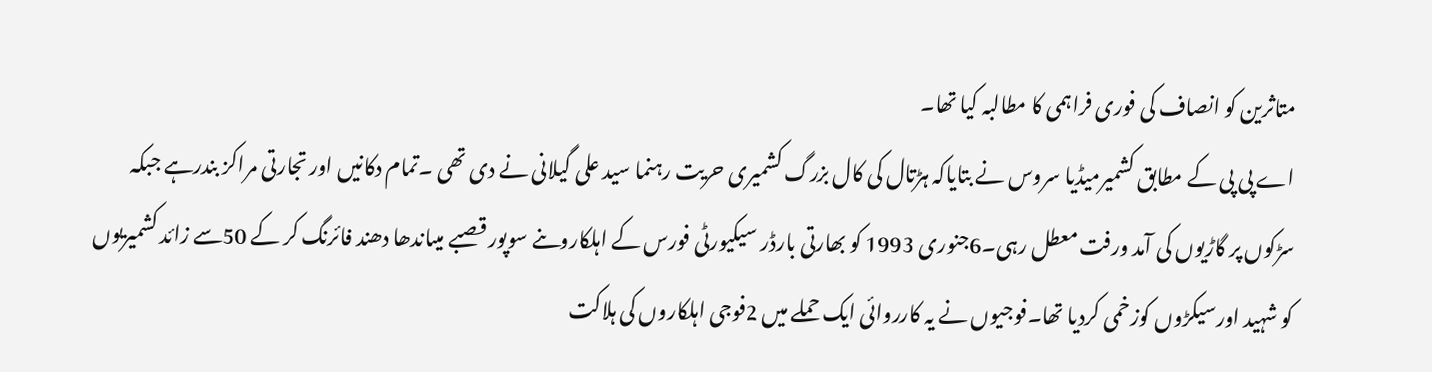متاثرین کو انصاف کی فوری فراہمی کا مطالبہ کیا تھا۔
اے پی پی کے مطابق کشمیرمیڈیا سروس نے بتایاکہ ہڑتال کی کال بزرگ کشمیری حریت رہنما سید علی گیلانی نے دی تھی ۔تمام دکانیں اور تجارتی مراکز بندرہے جبکہ سڑکوں پر گاڑیوں کی آمد ورفت معطل رہی۔6جنوری 1993 کو بھارتی بارڈر سیکیورٹی فورس کے اہلکاروںنے سوپور قصبے میںاندھا دھند فائرنگ کر کے 50سے زائد کشمیریوں کو شہید اورسیکڑوں کوزخمی کردیا تھا۔فوجیوں نے یہ کارروائی ایک حملے میں 2فوجی اہلکاروں کی ہلاکت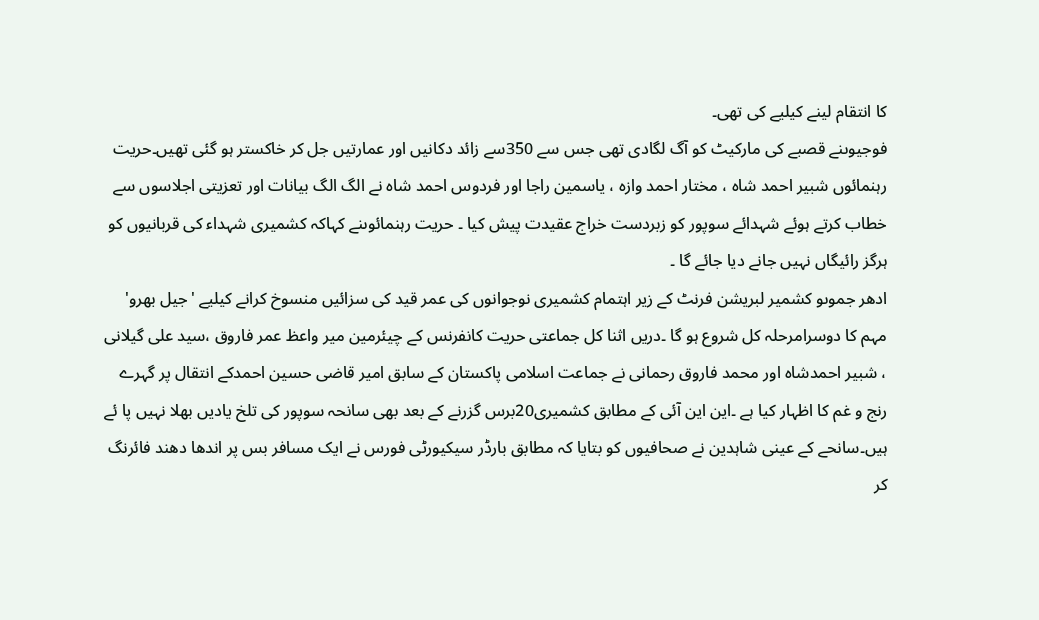کا انتقام لینے کیلیے کی تھی۔
فوجیوںنے قصبے کی مارکیٹ کو آگ لگادی تھی جس سے 350سے زائد دکانیں اور عمارتیں جل کر خاکستر ہو گئی تھیں۔حریت رہنمائوں شبیر احمد شاہ ، مختار احمد وازہ ، یاسمین راجا اور فردوس احمد شاہ نے الگ الگ بیانات اور تعزیتی اجلاسوں سے خطاب کرتے ہوئے شہدائے سوپور کو زبردست خراج عقیدت پیش کیا ۔ حریت رہنمائوںنے کہاکہ کشمیری شہداء کی قربانیوں کو ہرگز رائیگاں نہیں جانے دیا جائے گا ۔
ادھر جموںو کشمیر لبریشن فرنٹ کے زیر اہتمام کشمیری نوجوانوں کی عمر قید کی سزائیں منسوخ کرانے کیلیے 'جیل بھرو' مہم کا دوسرامرحلہ کل شروع ہو گا ۔دریں اثنا کل جماعتی حریت کانفرنس کے چیئرمین میر واعظ عمر فاروق ،سید علی گیلانی ، شبیر احمدشاہ اور محمد فاروق رحمانی نے جماعت اسلامی پاکستان کے سابق امیر قاضی حسین احمدکے انتقال پر گہرے رنج و غم کا اظہار کیا ہے ۔این این آئی کے مطابق کشمیری20برس گزرنے کے بعد بھی سانحہ سوپور کی تلخ یادیں بھلا نہیں پا ئے ہیں۔سانحے کے عینی شاہدین نے صحافیوں کو بتایا کہ مطابق بارڈر سیکیورٹی فورس نے ایک مسافر بس پر اندھا دھند فائرنگ کر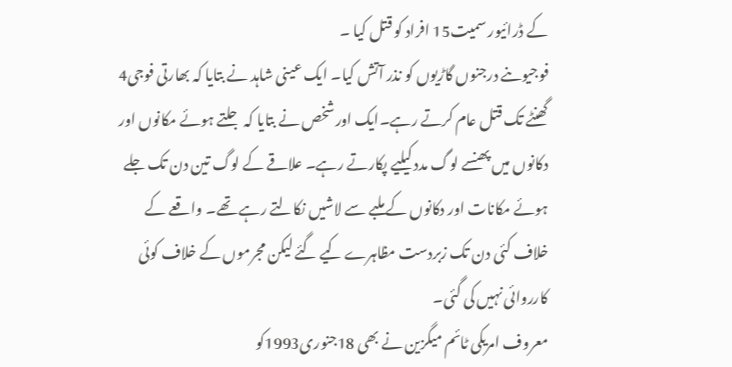کے ڈرائیور سمیت15 افراد کو قتل کیا ۔
فوجیوںنے درجنوں گاڑیوں کو نذر آتش کیا۔ ایک عینی شاہد نے بتایا کہ بھارتی فوجی4 گھنٹے تک قتل عام کرتے رہے۔ایک اورشخص نے بتایا کہ جلتے ہوئے مکانوں اور دکانوں میں پھنسے لوگ مدد کیلیے پکارتے رہے۔ علاقے کے لوگ تین دن تک جلے ہوئے مکانات اور دکانوں کے ملبے سے لاشیں نکالتے رہے تھے۔ واقعے کے خلاف کئی دن تک زبردست مظاہرے کیے گئے لیکن مجرموں کے خلاف کوئی کارروائی نہیں کی گئی۔
معروف امریکی ٹائم میگزین نے بھی 18جنوری1993کو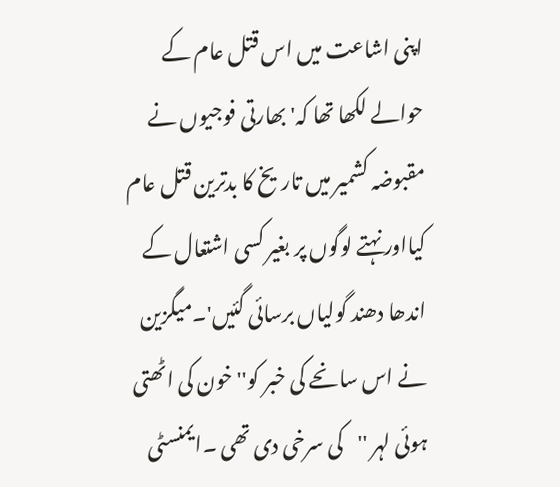اپنی اشاعت میں اس قتل عام کے حوالے لکھا تھا کہ'بھارتی فوجیوں نے مقبوضہ کشمیر میں تاریخ کا بدترین قتل عام کیااور نہتے لوگوں پر بغیر کسی اشتعال کے اندھا دھند گولیاں برسائی گئیں'۔میگزین نے اس سانحے کی خبر کو''خون کی اٹھتی ہوئی لہر ''کی سرخی دی تھی ۔ایمنسٹی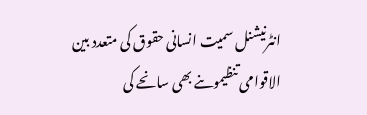انٹرنیشنل سمیت انسانی حقوق کی متعدد بین الاقوامی تنظیموںنے بھی سانحے کی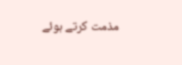مذمت کرتے ہوئے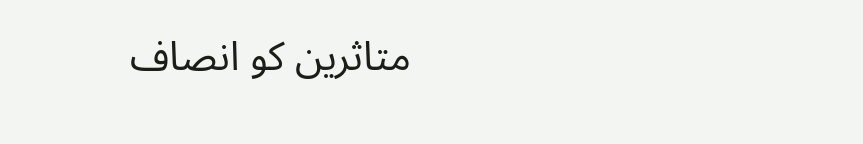متاثرین کو انصاف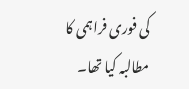کی فوری فراہمی کا مطالبہ کیا تھا۔